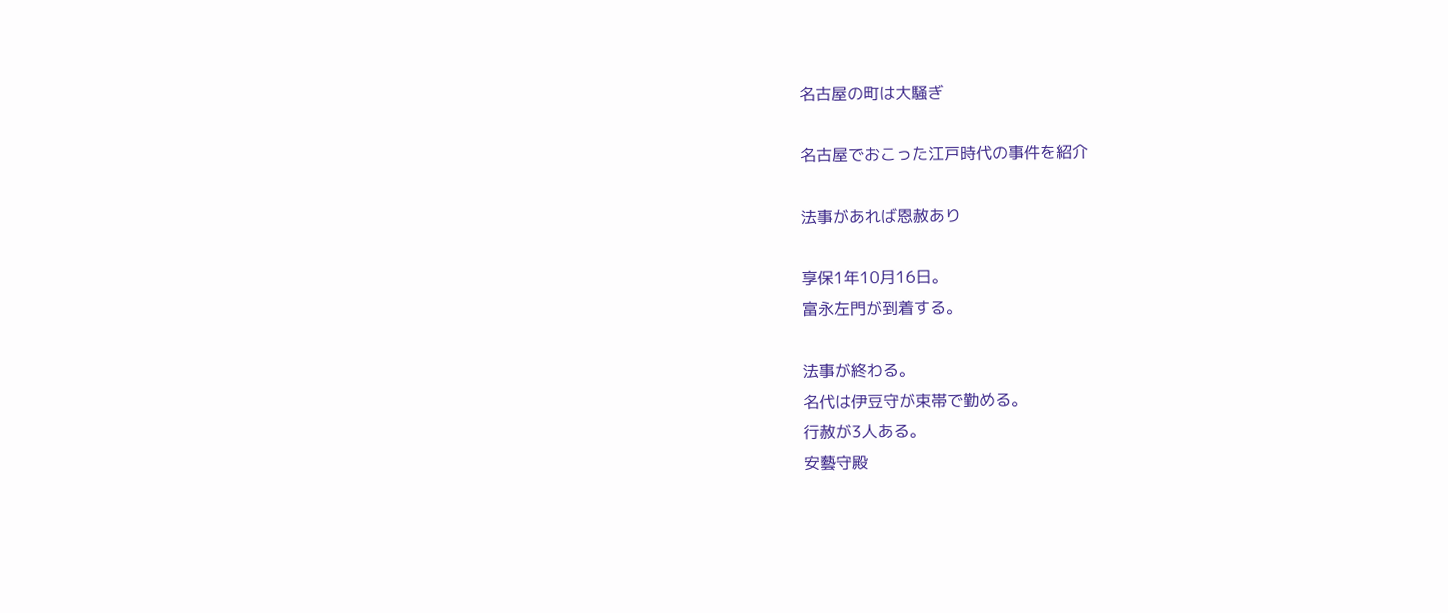名古屋の町は大騒ぎ

名古屋でおこった江戸時代の事件を紹介

法事があれば恩赦あり

享保1年10月16日。
富永左門が到着する。

法事が終わる。
名代は伊豆守が束帯で勤める。
行赦が3人ある。
安藝守殿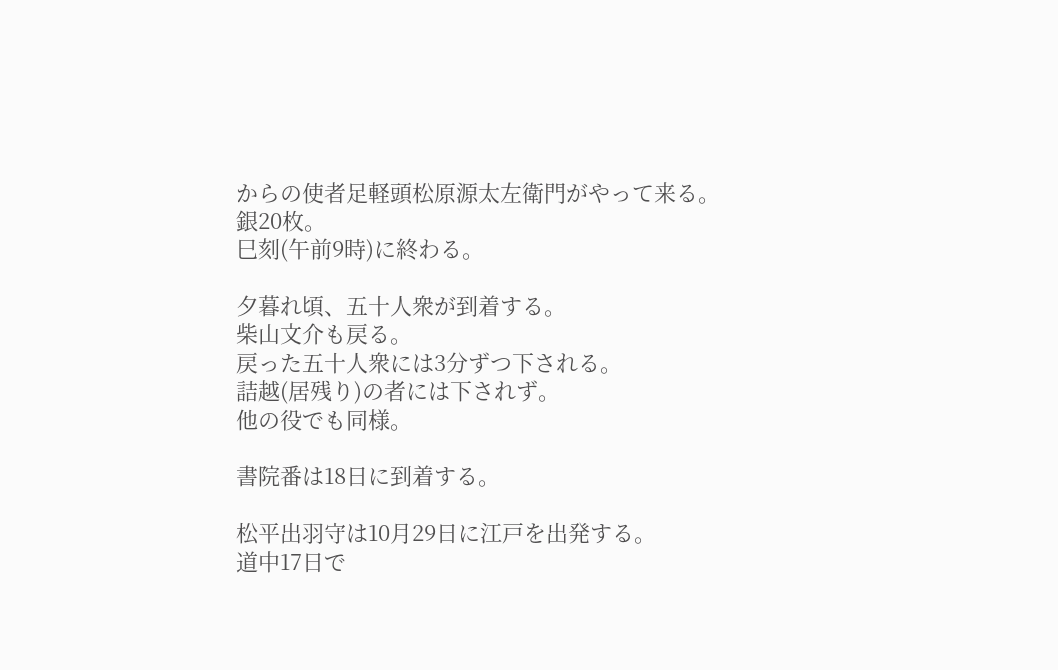からの使者足軽頭松原源太左衛門がやって来る。
銀20枚。
巳刻(午前9時)に終わる。

夕暮れ頃、五十人衆が到着する。
柴山文介も戻る。
戻った五十人衆には3分ずつ下される。
詰越(居残り)の者には下されず。
他の役でも同様。

書院番は18日に到着する。

松平出羽守は10月29日に江戸を出発する。
道中17日で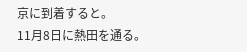京に到着すると。
11月8日に熱田を通る。